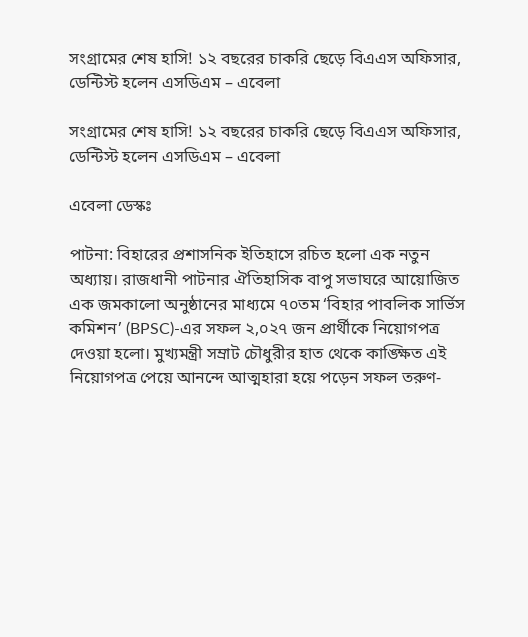সংগ্রামের শেষ হাসি! ১২ বছরের চাকরি ছেড়ে বিএএস অফিসার, ডেন্টিস্ট হলেন এসডিএম – এবেলা

সংগ্রামের শেষ হাসি! ১২ বছরের চাকরি ছেড়ে বিএএস অফিসার, ডেন্টিস্ট হলেন এসডিএম – এবেলা

এবেলা ডেস্কঃ

পাটনা: বিহারের প্রশাসনিক ইতিহাসে রচিত হলো এক নতুন অধ্যায়। রাজধানী পাটনার ঐতিহাসিক বাপু সভাঘরে আয়োজিত এক জমকালো অনুষ্ঠানের মাধ্যমে ৭০তম ‘বিহার পাবলিক সার্ভিস কমিশন’ (BPSC)-এর সফল ২,০২৭ জন প্রার্থীকে নিয়োগপত্র দেওয়া হলো। মুখ্যমন্ত্রী সম্রাট চৌধুরীর হাত থেকে কাঙ্ক্ষিত এই নিয়োগপত্র পেয়ে আনন্দে আত্মহারা হয়ে পড়েন সফল তরুণ-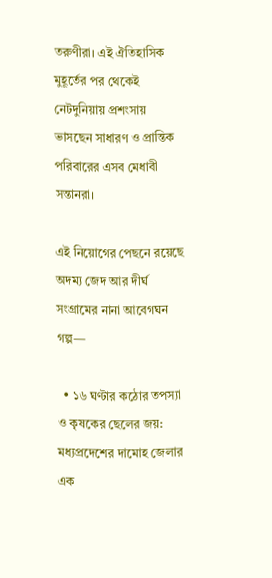তরুণীরা। এই ঐতিহাসিক মুহূর্তের পর থেকেই নেটদুনিয়ায় প্রশংসায় ভাসছেন সাধারণ ও প্রান্তিক পরিবারের এসব মেধাবী সন্তানরা।

এই নিয়োগের পেছনে রয়েছে অদম্য জেদ আর দীর্ঘ সংগ্রামের নানা আবেগঘন গল্প—

  • ১৬ ঘণ্টার কঠোর তপস্যা ও কৃষকের ছেলের জয়: মধ্যপ্রদেশের দামোহ জেলার এক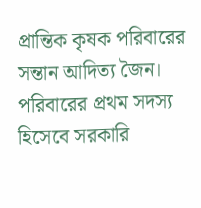প্রান্তিক কৃষক পরিবারের সন্তান আদিত্য জৈন। পরিবারের প্রথম সদস্য হিসেবে সরকারি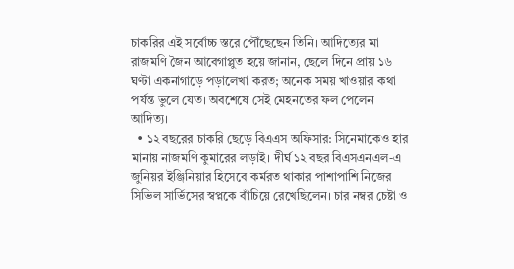চাকরির এই সর্বোচ্চ স্তরে পৌঁছেছেন তিনি। আদিত্যের মা রাজমণি জৈন আবেগাপ্লুত হয়ে জানান, ছেলে দিনে প্রায় ১৬ ঘণ্টা একনাগাড়ে পড়ালেখা করত; অনেক সময় খাওয়ার কথা পর্যন্ত ভুলে যেত। অবশেষে সেই মেহনতের ফল পেলেন আদিত্য।
  • ১২ বছরের চাকরি ছেড়ে বিএএস অফিসার: সিনেমাকেও হার মানায় নাজমণি কুমারের লড়াই। দীর্ঘ ১২ বছর বিএসএনএল-এ জুনিয়র ইঞ্জিনিয়ার হিসেবে কর্মরত থাকার পাশাপাশি নিজের সিভিল সার্ভিসের স্বপ্নকে বাঁচিয়ে রেখেছিলেন। চার নম্বর চেষ্টা ও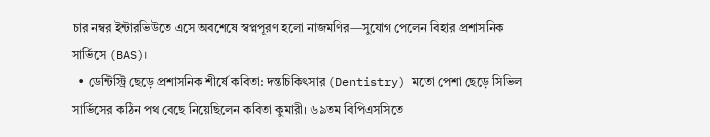চার নম্বর ইন্টারভিউতে এসে অবশেষে স্বপ্নপূরণ হলো নাজমণির—সুযোগ পেলেন বিহার প্রশাসনিক সার্ভিসে (BAS)।
  • ডেন্টিস্ট্রি ছেড়ে প্রশাসনিক শীর্ষে কবিতা: দন্তচিকিৎসার (Dentistry) মতো পেশা ছেড়ে সিভিল সার্ভিসের কঠিন পথ বেছে নিয়েছিলেন কবিতা কুমারী। ৬৯তম বিপিএসসিতে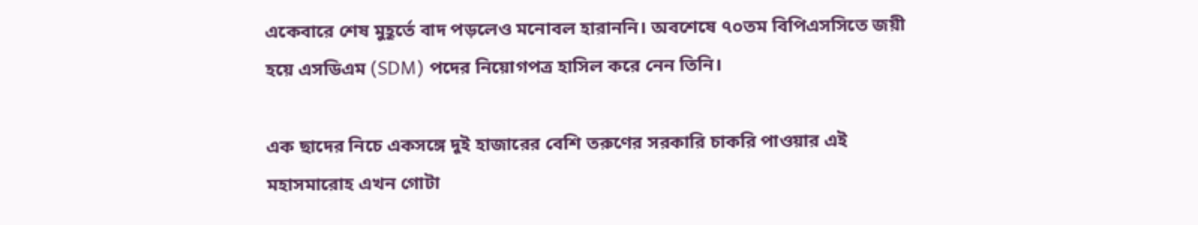একেবারে শেষ মুহূর্তে বাদ পড়লেও মনোবল হারাননি। অবশেষে ৭০তম বিপিএসসিতে জয়ী হয়ে এসডিএম (SDM) পদের নিয়োগপত্র হাসিল করে নেন তিনি।

এক ছাদের নিচে একসঙ্গে দুই হাজারের বেশি তরুণের সরকারি চাকরি পাওয়ার এই মহাসমারোহ এখন গোটা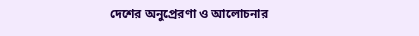দেশের অনুপ্রেরণা ও আলোচনার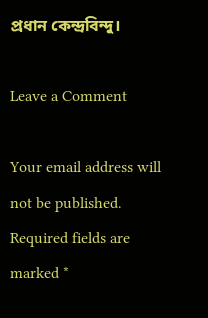প্রধান কেন্দ্রবিন্দু।

Leave a Comment

Your email address will not be published. Required fields are marked *